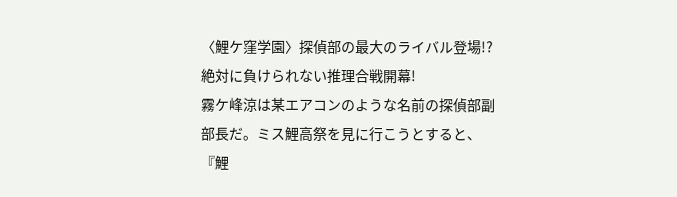〈鯉ケ窪学園〉探偵部の最大のライバル登場!?
絶対に負けられない推理合戦開幕!
霧ケ峰涼は某エアコンのような名前の探偵部副部長だ。ミス鯉高祭を見に行こうとすると、『鯉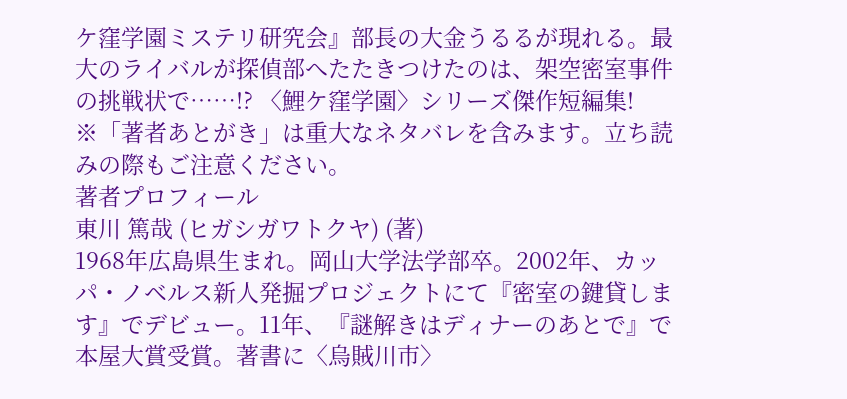ケ窪学園ミステリ研究会』部長の大金うるるが現れる。最大のライバルが探偵部へたたきつけたのは、架空密室事件の挑戦状で……!? 〈鯉ケ窪学園〉シリーズ傑作短編集!
※「著者あとがき」は重大なネタバレを含みます。立ち読みの際もご注意ください。
著者プロフィール
東川 篤哉 (ヒガシガワトクヤ) (著)
1968年広島県生まれ。岡山大学法学部卒。2002年、カッパ・ノベルス新人発掘プロジェクトにて『密室の鍵貸します』でデビュー。11年、『謎解きはディナーのあとで』で本屋大賞受賞。著書に〈烏賊川市〉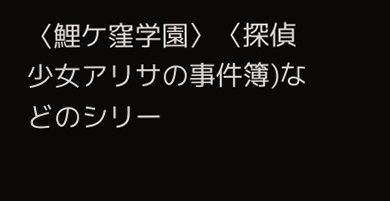〈鯉ケ窪学園〉〈探偵少女アリサの事件簿)などのシリー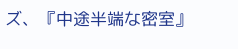ズ、『中途半端な密室』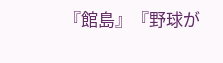『館島』『野球が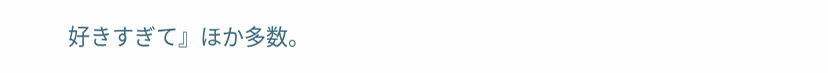好きすぎて』ほか多数。